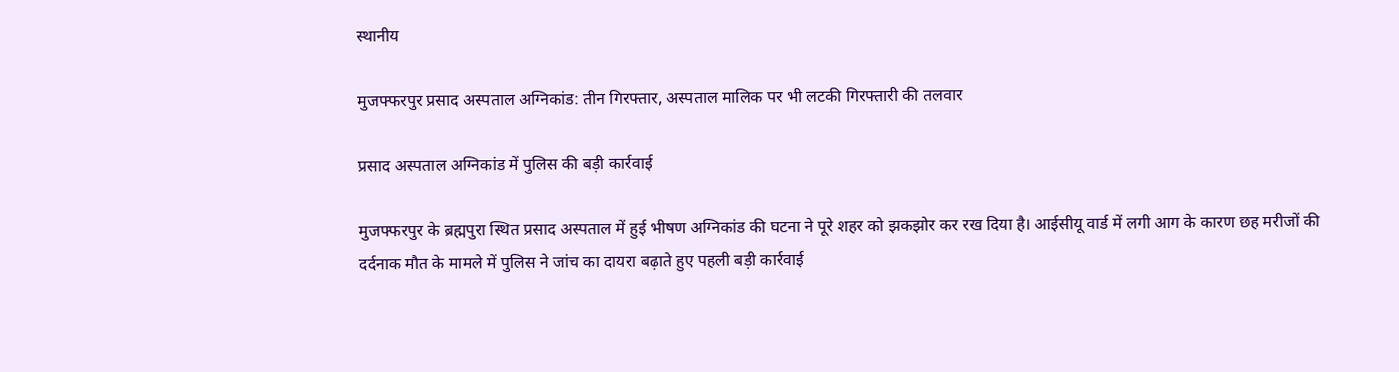स्थानीय

मुजफ्फरपुर प्रसाद अस्पताल अग्निकांड: तीन गिरफ्तार, अस्पताल मालिक पर भी लटकी गिरफ्तारी की तलवार

प्रसाद अस्पताल अग्निकांड में पुलिस की बड़ी कार्रवाई

मुजफ्फरपुर के ब्रह्मपुरा स्थित प्रसाद अस्पताल में हुई भीषण अग्निकांड की घटना ने पूरे शहर को झकझोर कर रख दिया है। आईसीयू वार्ड में लगी आग के कारण छह मरीजों की दर्दनाक मौत के मामले में पुलिस ने जांच का दायरा बढ़ाते हुए पहली बड़ी कार्रवाई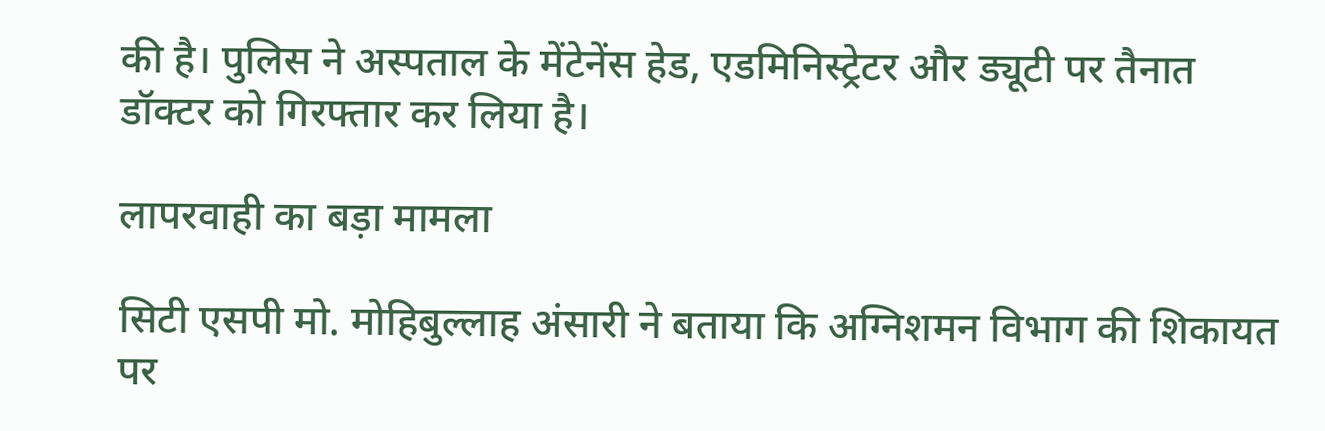की है। पुलिस ने अस्पताल के मेंटेनेंस हेड, एडमिनिस्ट्रेटर और ड्यूटी पर तैनात डॉक्टर को गिरफ्तार कर लिया है।

लापरवाही का बड़ा मामला

सिटी एसपी मो. मोहिबुल्लाह अंसारी ने बताया कि अग्निशमन विभाग की शिकायत पर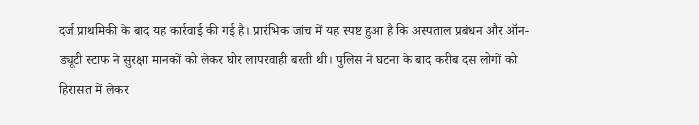दर्ज प्राथमिकी के बाद यह कार्रवाई की गई है। प्रारंभिक जांच में यह स्पष्ट हुआ है कि अस्पताल प्रबंधन और ऑन-ड्यूटी स्टाफ ने सुरक्षा मानकों को लेकर घोर लापरवाही बरती थी। पुलिस ने घटना के बाद करीब दस लोगों को हिरासत में लेकर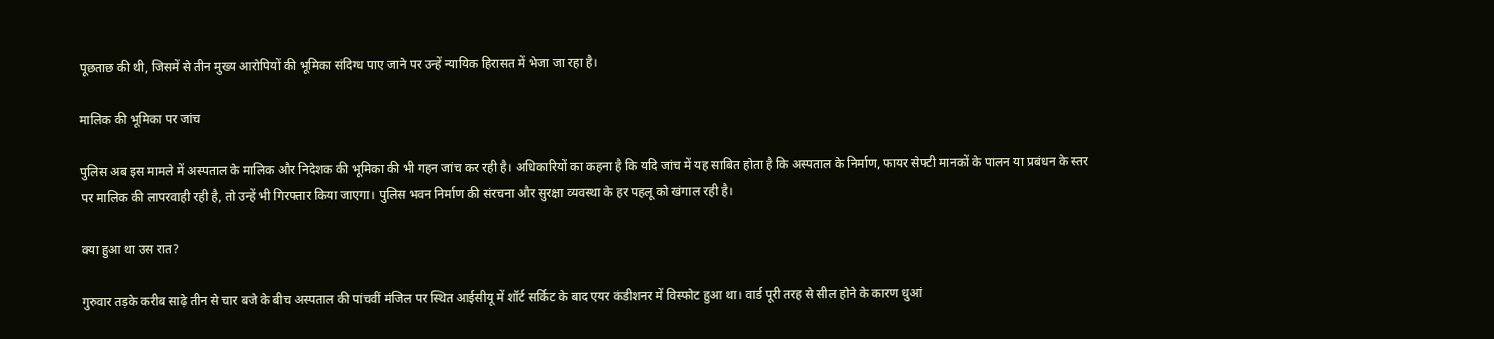पूछताछ की थी, जिसमें से तीन मुख्य आरोपियों की भूमिका संदिग्ध पाए जाने पर उन्हें न्यायिक हिरासत में भेजा जा रहा है।

मालिक की भूमिका पर जांच

पुलिस अब इस मामले में अस्पताल के मालिक और निदेशक की भूमिका की भी गहन जांच कर रही है। अधिकारियों का कहना है कि यदि जांच में यह साबित होता है कि अस्पताल के निर्माण, फायर सेफ्टी मानकों के पालन या प्रबंधन के स्तर पर मालिक की लापरवाही रही है, तो उन्हें भी गिरफ्तार किया जाएगा। पुलिस भवन निर्माण की संरचना और सुरक्षा व्यवस्था के हर पहलू को खंगाल रही है।

क्या हुआ था उस रात?

गुरुवार तड़के करीब साढ़े तीन से चार बजे के बीच अस्पताल की पांचवीं मंजिल पर स्थित आईसीयू में शॉर्ट सर्किट के बाद एयर कंडीशनर में विस्फोट हुआ था। वार्ड पूरी तरह से सील होने के कारण धुआं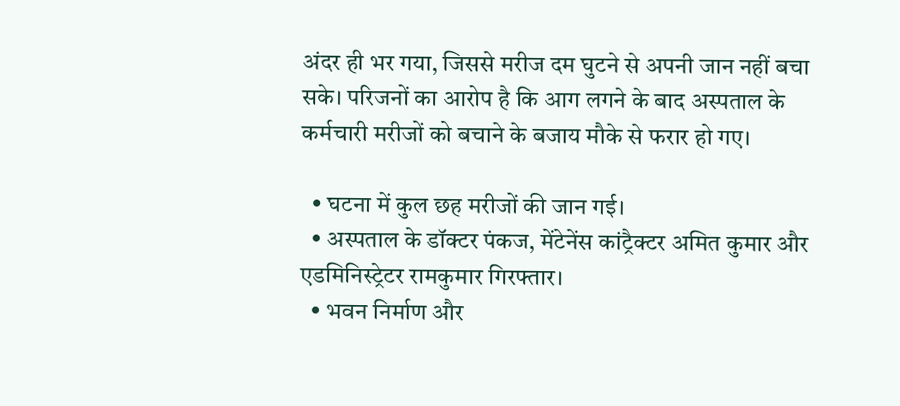अंदर ही भर गया, जिससे मरीज दम घुटने से अपनी जान नहीं बचा सके। परिजनों का आरोप है कि आग लगने के बाद अस्पताल के कर्मचारी मरीजों को बचाने के बजाय मौके से फरार हो गए।

  • घटना में कुल छह मरीजों की जान गई।
  • अस्पताल के डॉक्टर पंकज, मेंटेनेंस कांट्रैक्टर अमित कुमार और एडमिनिस्ट्रेटर रामकुमार गिरफ्तार।
  • भवन निर्माण और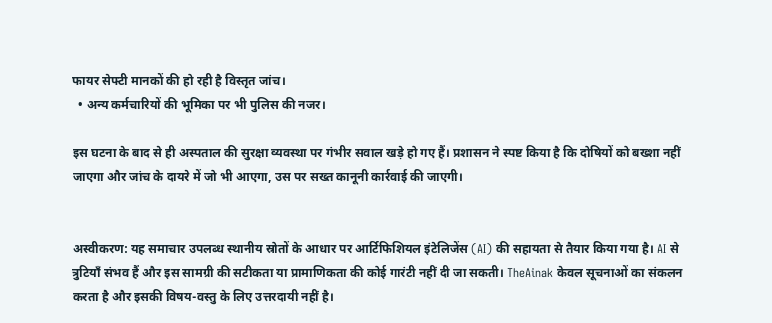फायर सेफ्टी मानकों की हो रही है विस्तृत जांच।
  • अन्य कर्मचारियों की भूमिका पर भी पुलिस की नजर।

इस घटना के बाद से ही अस्पताल की सुरक्षा व्यवस्था पर गंभीर सवाल खड़े हो गए हैं। प्रशासन ने स्पष्ट किया है कि दोषियों को बख्शा नहीं जाएगा और जांच के दायरे में जो भी आएगा, उस पर सख्त कानूनी कार्रवाई की जाएगी।


अस्वीकरण: यह समाचार उपलब्ध स्थानीय स्रोतों के आधार पर आर्टिफिशियल इंटेलिजेंस (AI) की सहायता से तैयार किया गया है। AI से त्रुटियाँ संभव हैं और इस सामग्री की सटीकता या प्रामाणिकता की कोई गारंटी नहीं दी जा सकती। TheAinak केवल सूचनाओं का संकलन करता है और इसकी विषय-वस्तु के लिए उत्तरदायी नहीं है।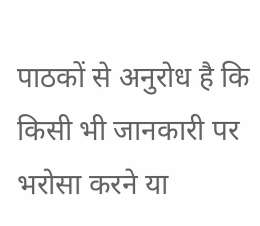पाठकों से अनुरोध है कि किसी भी जानकारी पर भरोसा करने या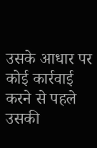उसके आधार पर कोई कार्रवाई करने से पहले उसकी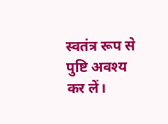स्वतंत्र रूप से पुष्टि अवश्य कर लें।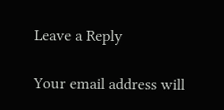Leave a Reply

Your email address will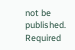not be published. Required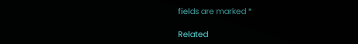fields are marked *

Related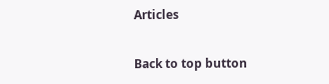Articles

Back to top button